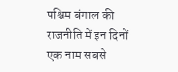पश्चिम बंगाल की राजनीति में इन दिनों एक नाम सबसे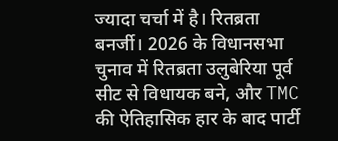ज्यादा चर्चा में है। रितब्रता बनर्जी। 2026 के विधानसभा चुनाव में रितब्रता उलुबेरिया पूर्व सीट से विधायक बने, और TMC की ऐतिहासिक हार के बाद पार्टी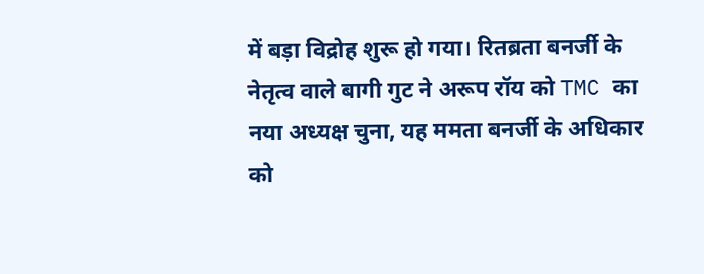में बड़ा विद्रोह शुरू हो गया। रितब्रता बनर्जी के नेतृत्व वाले बागी गुट ने अरूप रॉय को TMC का नया अध्यक्ष चुना, यह ममता बनर्जी के अधिकार को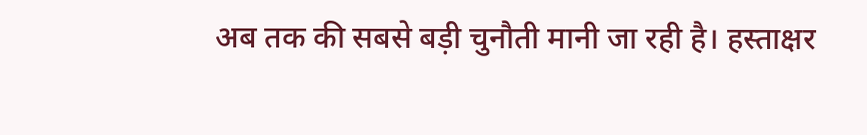अब तक की सबसे बड़ी चुनौती मानी जा रही है। हस्ताक्षर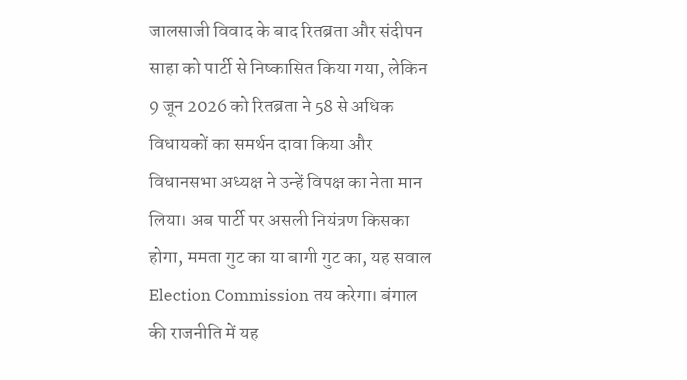जालसाजी विवाद के बाद रितब्रता और संदीपन साहा को पार्टी से निष्कासित किया गया, लेकिन 9 जून 2026 को रितब्रता ने 58 से अधिक विधायकों का समर्थन दावा किया और विधानसभा अध्यक्ष ने उन्हें विपक्ष का नेता मान लिया। अब पार्टी पर असली नियंत्रण किसका होगा, ममता गुट का या बागी गुट का, यह सवाल Election Commission तय करेगा। बंगाल की राजनीति में यह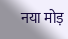नया मोड़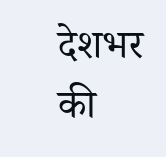देशभर की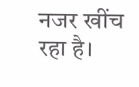नजर खींच रहा है।